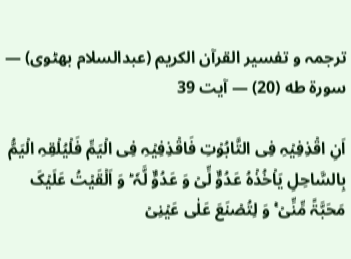ترجمہ و تفسیر القرآن الکریم (عبدالسلام بھٹوی) — سورۃ طه (20) — آیت 39

اَنِ اقۡذِفِیۡہِ فِی التَّابُوۡتِ فَاقۡذِفِیۡہِ فِی الۡیَمِّ فَلۡیُلۡقِہِ الۡیَمُّ بِالسَّاحِلِ یَاۡخُذۡہُ عَدُوٌّ لِّیۡ وَ عَدُوٌّ لَّہٗ ؕ وَ اَلۡقَیۡتُ عَلَیۡکَ مَحَبَّۃً مِّنِّیۡ ۬ۚ وَ لِتُصۡنَعَ عَلٰی عَیۡنِیۡ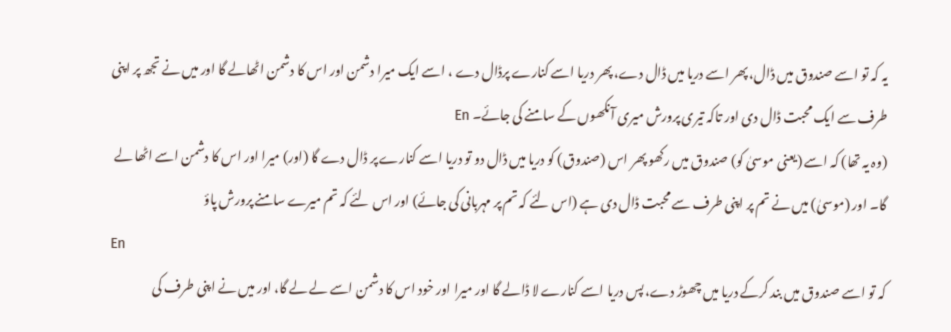یہ کہ تو اسے صندوق میں ڈال، پھر اسے دریا میں ڈال دے، پھر دریا اسے کنارے پرڈال دے ، اسے ایک میرا دشمن اور اس کا دشمن اٹھالے گا اور میں نے تجھ پر اپنی طرف سے ایک محبت ڈال دی اور تاکہ تیری پرورش میری آنکھوں کے سامنے کی جائے۔ En
(وہ یہ تھا) کہ اسے (یعنی موسیٰ کو) صندوق میں رکھو پھر اس (صندوق) کو دریا میں ڈال دو تو دریا اسے کنارے پر ڈال دے گا (اور) میرا اور اس کا دشمن اسے اٹھا لے گا۔ اور (موسیٰ) میں نے تم پر اپنی طرف سے محبت ڈال دی ہے (اس لئے کہ تم پر مہربانی کی جائے) اور اس لئے کہ تم میرے سامنے پرورش پاؤ
En
کہ تو اسے صندوق میں بند کرکے دریا میں چھوڑ دے، پس دریا اسے کنارے لا ڈالے گا اور میرا اور خود اس کا دشمن اسے لے لے گا، اور میں نے اپنی طرف کی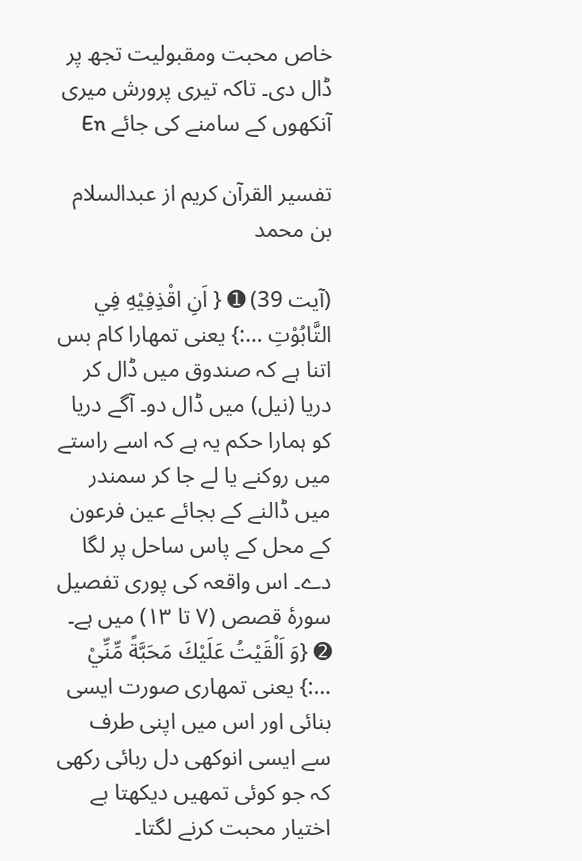خاص محبت ومقبولیت تجھ پر ڈال دی۔ تاکہ تیری پرورش میری آنکھوں کے سامنے کی جائے En

تفسیر القرآن کریم از عبدالسلام بن محمد

(آیت 39) ➊ { اَنِ اقْذِفِيْهِ فِي التَّابُوْتِ …:} یعنی تمھارا کام بس اتنا ہے کہ صندوق میں ڈال کر دریا (نیل) میں ڈال دو۔ آگے دریا کو ہمارا حکم یہ ہے کہ اسے راستے میں روکنے یا لے جا کر سمندر میں ڈالنے کے بجائے عین فرعون کے محل کے پاس ساحل پر لگا دے۔ اس واقعہ کی پوری تفصیل سورۂ قصص (۷ تا ۱۳) میں ہے۔
➋ {وَ اَلْقَيْتُ عَلَيْكَ مَحَبَّةً مِّنِّيْ …:} یعنی تمھاری صورت ایسی بنائی اور اس میں اپنی طرف سے ایسی انوکھی دل ربائی رکھی کہ جو کوئی تمھیں دیکھتا بے اختیار محبت کرنے لگتا۔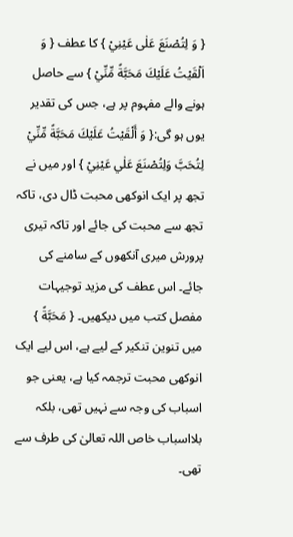{ وَ لِتُصْنَعَ عَلٰى عَيْنِيْ } کا عطف { وَ اَلْقَيْتُ عَلَيْكَ مَحَبَّةً مِّنِّيْ } سے حاصل ہونے والے مفہوم پر ہے، جس کی تقدیر یوں ہو گی:{ وَ أَلْقَيْتُ عَلَيْكَ مَحَبَّةً مِّنِّيْ لِتُحَبَّ وَلِتُصْنَعَ عَلٰي عَيْنِيْ } اور میں نے تجھ پر ایک انوکھی محبت ڈال دی، تاکہ تجھ سے محبت کی جائے اور تاکہ تیری پرورش میری آنکھوں کے سامنے کی جائے۔ اس عطف کی مزید توجیہات مفصل کتب میں دیکھیں۔ { مَحَبَّةً } میں تنوین تنکیر کے لیے ہے، اس لیے ایک انوکھی محبت ترجمہ کیا ہے، یعنی جو اسباب کی وجہ سے نہیں تھی، بلکہ بلااسباب خاص اللہ تعالیٰ کی طرف سے تھی۔